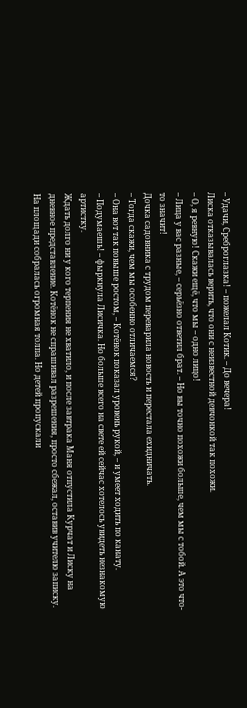– Удачи, Среброглазка! – пожелал Котик. – До вечера!
Лиска отказывалась верить, что они с неизвестной девчонкой так похожи.
– О, я ревную! Скажи ещё, что мы – одно лицо!
– Лица у вас разные, – серьёзно ответил брат. – Но вы точно похожи больше, чем мы с тобой. А это что-то значит!
Дочка садовника с трудом переварила новость и перестала ехидничать.
– Тогда скажи, чем мы особенно отличаемся?
– Она вот так повыше ростом, – Котёнок показал уровень рукой, – и умеет ходить по канату.
– Подумаешь! – фыркнула Лисичка. Но больше всего на свете ей сейчас хотелось увидеть незнакомую артистку.
Ждать долго ни у кого терпения не хватило, и после завтрака Маня отпустила Курчат и Лиску на дневное представление. Котёнок не спрашивал разрешения, просто сбежал, оставив учителю записку.
На площади собралась огромная толпа. Но детей пропускали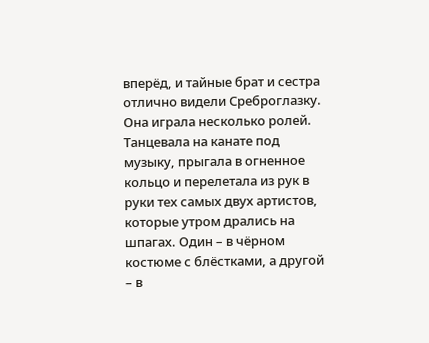вперёд, и тайные брат и сестра отлично видели Среброглазку. Она играла несколько ролей. Танцевала на канате под музыку, прыгала в огненное кольцо и перелетала из рук в руки тех самых двух артистов, которые утром дрались на шпагах. Один – в чёрном костюме с блёстками, а другой – в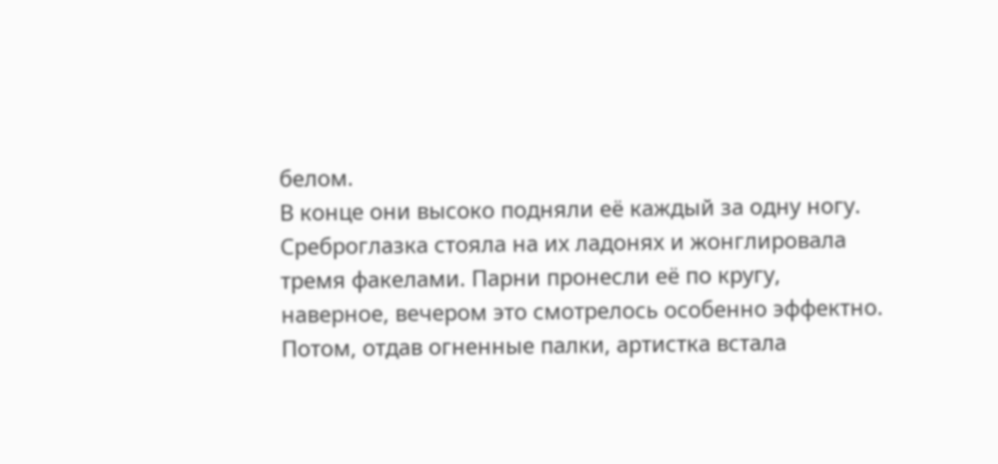белом.
В конце они высоко подняли её каждый за одну ногу. Среброглазка стояла на их ладонях и жонглировала тремя факелами. Парни пронесли её по кругу, наверное, вечером это смотрелось особенно эффектно. Потом, отдав огненные палки, артистка встала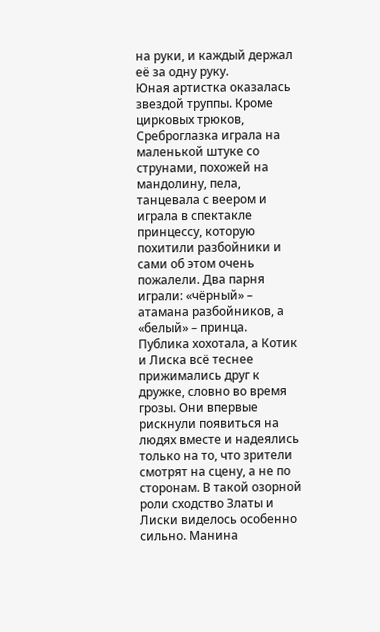на руки, и каждый держал её за одну руку.
Юная артистка оказалась звездой труппы. Кроме цирковых трюков, Среброглазка играла на маленькой штуке со струнами, похожей на мандолину, пела, танцевала с веером и играла в спектакле принцессу, которую похитили разбойники и сами об этом очень пожалели. Два парня играли: «чёрный» – атамана разбойников, а «белый» – принца.
Публика хохотала, а Котик и Лиска всё теснее прижимались друг к дружке, словно во время грозы. Они впервые рискнули появиться на людях вместе и надеялись только на то, что зрители смотрят на сцену, а не по сторонам. В такой озорной роли сходство Златы и Лиски виделось особенно сильно. Манина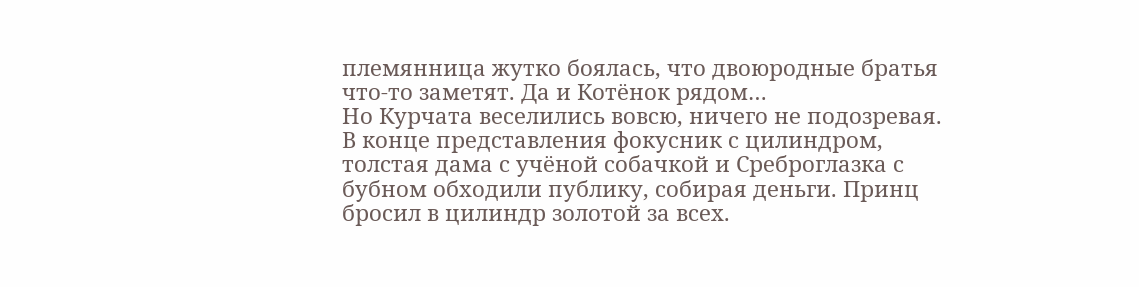племянница жутко боялась, что двоюродные братья что-то заметят. Да и Котёнок рядом…
Но Курчата веселились вовсю, ничего не подозревая.
В конце представления фокусник с цилиндром, толстая дама с учёной собачкой и Среброглазка с бубном обходили публику, собирая деньги. Принц бросил в цилиндр золотой за всех.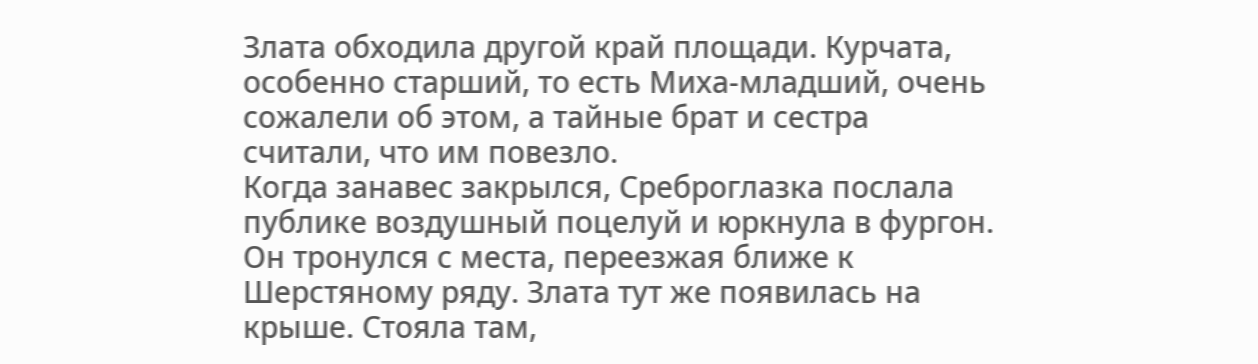Злата обходила другой край площади. Курчата, особенно старший, то есть Миха-младший, очень сожалели об этом, а тайные брат и сестра считали, что им повезло.
Когда занавес закрылся, Среброглазка послала публике воздушный поцелуй и юркнула в фургон. Он тронулся с места, переезжая ближе к Шерстяному ряду. Злата тут же появилась на крыше. Стояла там,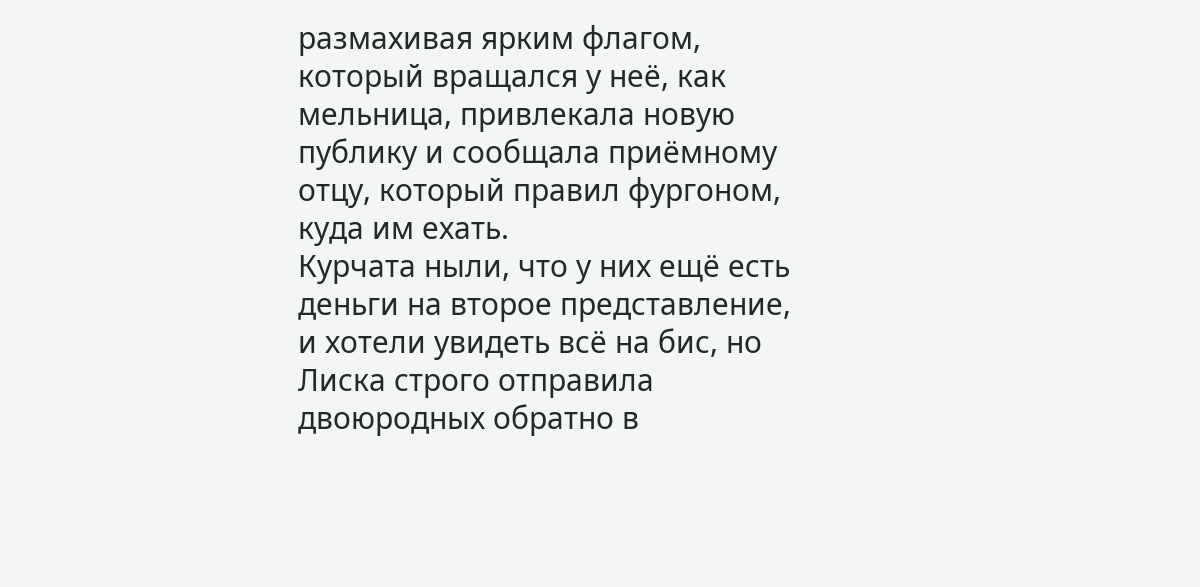размахивая ярким флагом, который вращался у неё, как мельница, привлекала новую публику и сообщала приёмному отцу, который правил фургоном, куда им ехать.
Курчата ныли, что у них ещё есть деньги на второе представление, и хотели увидеть всё на бис, но Лиска строго отправила двоюродных обратно в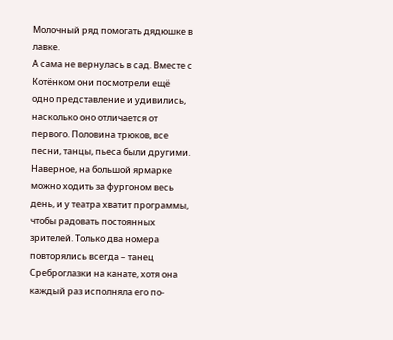Молочный ряд помогать дядюшке в лавке.
А сама не вернулась в сад. Вместе с Котёнком они посмотрели ещё одно представление и удивились, насколько оно отличается от первого. Половина трюков, все песни, танцы, пьеса были другими. Наверное, на большой ярмарке можно ходить за фургоном весь день, и у театра хватит программы, чтобы радовать постоянных зрителей. Только два номера повторялись всегда – танец Среброглазки на канате, хотя она каждый раз исполняла его по-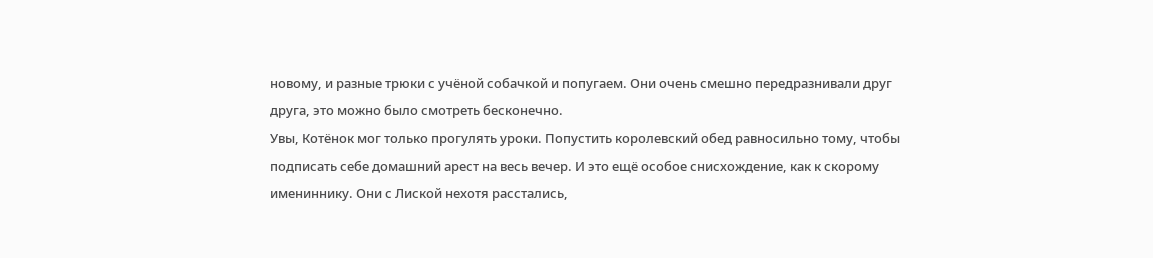новому, и разные трюки с учёной собачкой и попугаем. Они очень смешно передразнивали друг друга, это можно было смотреть бесконечно.
Увы, Котёнок мог только прогулять уроки. Попустить королевский обед равносильно тому, чтобы подписать себе домашний арест на весь вечер. И это ещё особое снисхождение, как к скорому имениннику. Они с Лиской нехотя расстались,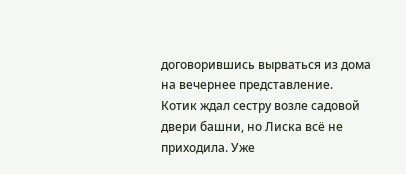договорившись вырваться из дома на вечернее представление.
Котик ждал сестру возле садовой двери башни, но Лиска всё не приходила. Уже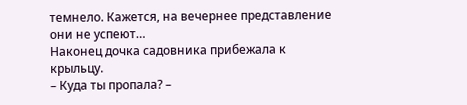темнело. Кажется, на вечернее представление они не успеют…
Наконец дочка садовника прибежала к крыльцу.
– Куда ты пропала? –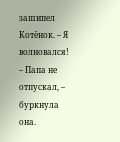зашипел Котёнок. – Я волновался!
– Папа не отпускал, – буркнула она.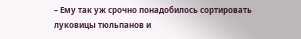– Ему так уж срочно понадобилось сортировать луковицы тюльпанов и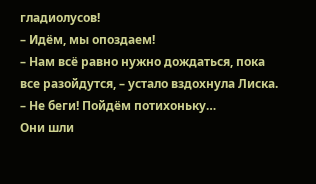гладиолусов!
– Идём, мы опоздаем!
– Нам всё равно нужно дождаться, пока все разойдутся, – устало вздохнула Лиска. – Не беги! Пойдём потихоньку…
Они шли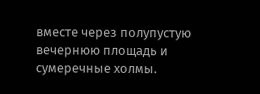вместе через полупустую вечернюю площадь и сумеречные холмы.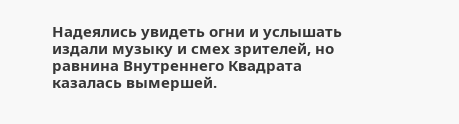Надеялись увидеть огни и услышать издали музыку и смех зрителей, но равнина Внутреннего Квадрата казалась вымершей.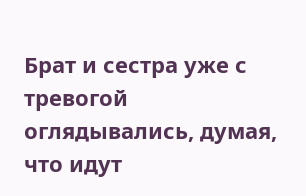Брат и сестра уже с тревогой оглядывались, думая, что идут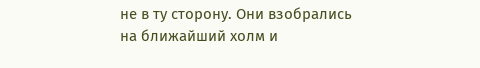не в ту сторону. Они взобрались на ближайший холм и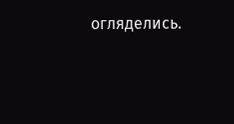огляделись.